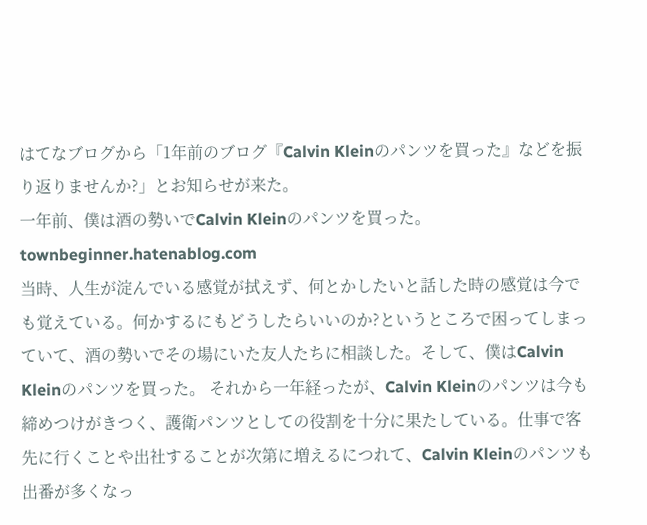はてなブログから「1年前のブログ『Calvin Kleinのパンツを買った』などを振り返りませんか?」とお知らせが来た。
一年前、僕は酒の勢いでCalvin Kleinのパンツを買った。
townbeginner.hatenablog.com
当時、人生が淀んでいる感覚が拭えず、何とかしたいと話した時の感覚は今でも覚えている。何かするにもどうしたらいいのか?というところで困ってしまっていて、酒の勢いでその場にいた友人たちに相談した。そして、僕はCalvin Kleinのパンツを買った。 それから一年経ったが、Calvin Kleinのパンツは今も締めつけがきつく、護衛パンツとしての役割を十分に果たしている。仕事で客先に行くことや出社することが次第に増えるにつれて、Calvin Kleinのパンツも出番が多くなっ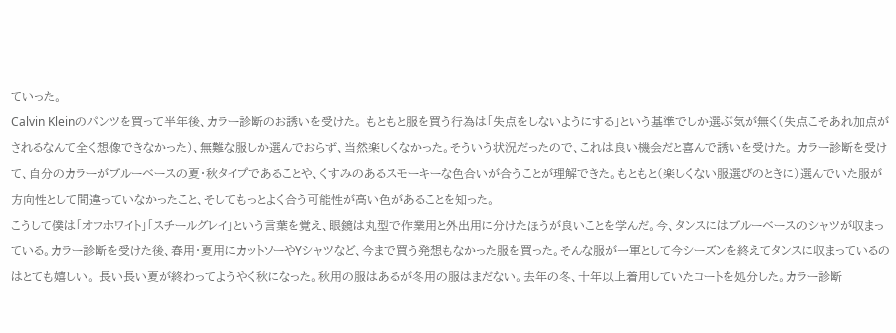ていった。
Calvin Kleinのパンツを買って半年後、カラー診断のお誘いを受けた。 もともと服を買う行為は「失点をしないようにする」という基準でしか選ぶ気が無く(失点こそあれ加点がされるなんて全く想像できなかった)、無難な服しか選んでおらず、当然楽しくなかった。そういう状況だったので、これは良い機会だと喜んで誘いを受けた。 カラー診断を受けて、自分のカラーがブルーベースの夏・秋タイプであることや、くすみのあるスモーキーな色合いが合うことが理解できた。もともと(楽しくない服選びのときに)選んでいた服が方向性として間違っていなかったこと、そしてもっとよく合う可能性が高い色があることを知った。
こうして僕は「オフホワイト」「スチールグレイ」という言葉を覚え、眼鏡は丸型で作業用と外出用に分けたほうが良いことを学んだ。今、タンスにはブルーベースのシャツが収まっている。カラー診断を受けた後、春用・夏用にカットソーやYシャツなど、今まで買う発想もなかった服を買った。そんな服が一軍として今シーズンを終えてタンスに収まっているのはとても嬉しい。 長い長い夏が終わってようやく秋になった。秋用の服はあるが冬用の服はまだない。去年の冬、十年以上着用していたコートを処分した。カラー診断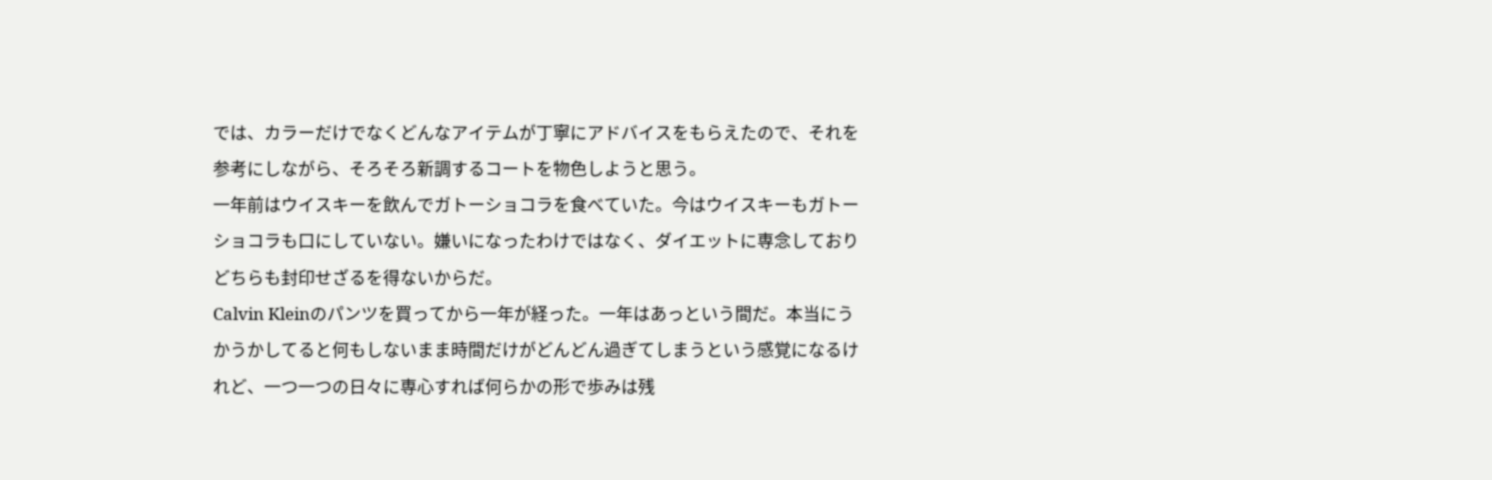では、カラーだけでなくどんなアイテムが丁寧にアドバイスをもらえたので、それを参考にしながら、そろそろ新調するコートを物色しようと思う。
一年前はウイスキーを飲んでガトーショコラを食べていた。今はウイスキーもガトーショコラも口にしていない。嫌いになったわけではなく、ダイエットに専念しておりどちらも封印せざるを得ないからだ。
Calvin Kleinのパンツを買ってから一年が経った。一年はあっという間だ。本当にうかうかしてると何もしないまま時間だけがどんどん過ぎてしまうという感覚になるけれど、一つ一つの日々に専心すれば何らかの形で歩みは残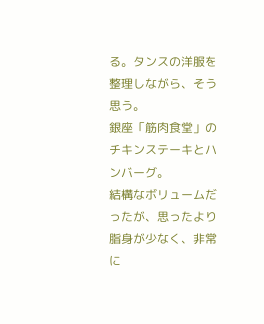る。タンスの洋服を整理しながら、そう思う。
銀座「筋肉食堂」のチキンステーキとハンバーグ。
結構なボリュームだったが、思ったより脂身が少なく、非常に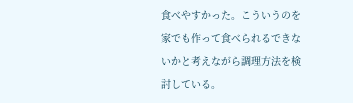食べやすかった。こういうのを家でも作って食べられるできないかと考えながら調理方法を検討している。